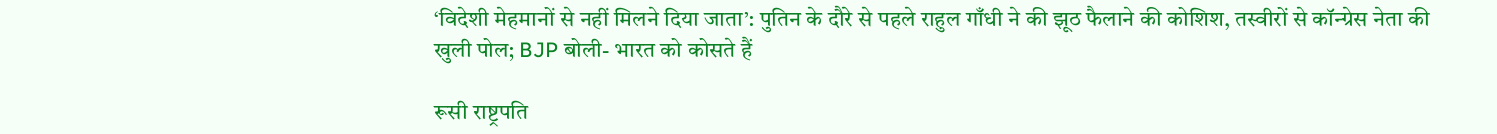‘विदेशी मेहमानों से नहीं मिलने दिया जाता’: पुतिन के दौरे से पहले राहुल गाँधी ने की झूठ फैलाने की कोशिश, तस्वीरों से कॉन्ग्रेस नेता की खुली पोल; BJP बोली- भारत को कोसते हैं

रूसी राष्ट्रपति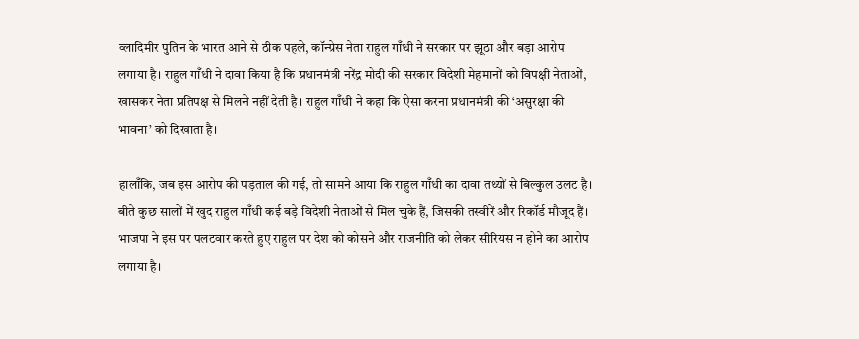व्लादिमीर पुतिन के भारत आने से ठीक पहले, कॉन्ग्रेस नेता राहुल गाँधी ने सरकार पर झूठा और बड़ा आरोप लगाया है। राहुल गाँधी ने दावा किया है कि प्रधानमंत्री नरेंद्र मोदी की सरकार विदेशी मेहमानों को विपक्षी नेताओं, खासकर नेता प्रतिपक्ष से मिलने नहीं देती है। राहुल गाँधी ने कहा कि ऐसा करना प्रधानमंत्री की ‘असुरक्षा की भावना’ को दिखाता है।

हालाँकि, जब इस आरोप की पड़ताल की गई, तो सामने आया कि राहुल गाँधी का दावा तथ्यों से बिल्कुल उलट है। बीते कुछ सालों में खुद राहुल गाँधी कई बड़े विदेशी नेताओं से मिल चुके हैं, जिसकी तस्वीरें और रिकॉर्ड मौजूद हैं। भाजपा ने इस पर पलटवार करते हुए राहुल पर देश को कोसने और राजनीति को लेकर सीरियस न होने का आरोप लगाया है।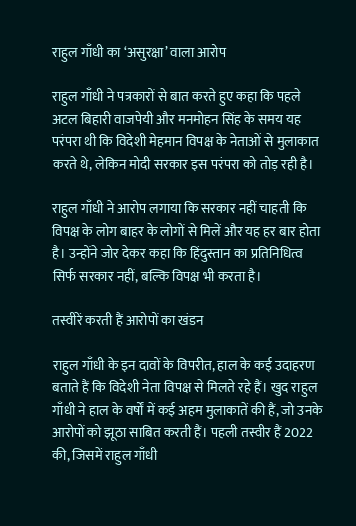राहुल गाँधी का ‘असुरक्षा’ वाला आरोप

राहुल गाँधी ने पत्रकारों से बात करते हुए कहा कि पहले अटल बिहारी वाजपेयी और मनमोहन सिंह के समय यह परंपरा थी कि विदेशी मेहमान विपक्ष के नेताओं से मुलाकात करते थे, लेकिन मोदी सरकार इस परंपरा को तोड़ रही है।

राहुल गाँधी ने आरोप लगाया कि सरकार नहीं चाहती कि विपक्ष के लोग बाहर के लोगों से मिलें और यह हर बार होता है। उन्होंने जोर देकर कहा कि हिंदुस्तान का प्रतिनिधित्व सिर्फ सरकार नहीं, बल्कि विपक्ष भी करता है।

तस्वीरें करती हैं आरोपों का खंडन

राहुल गाँधी के इन दावों के विपरीत, हाल के कई उदाहरण बताते हैं कि विदेशी नेता विपक्ष से मिलते रहे हैं। खुद राहुल गाँधी ने हाल के वर्षों में कई अहम मुलाकातें की हैं, जो उनके आरोपों को झूठा साबित करती हैं। पहली तस्वीर हैं 2022 की, जिसमें राहुल गाँधी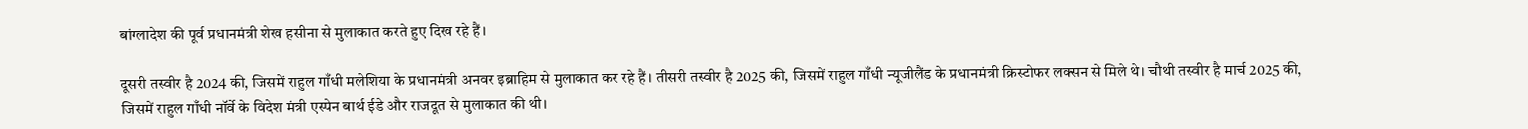बांग्लादेश की पूर्व प्रधानमंत्री शेख हसीना से मुलाकात करते हुए दिख रहे हैं।

दूसरी तस्वीर है 2024 की, जिसमें राहुल गाँधी मलेशिया के प्रधानमंत्री अनवर इब्राहिम से मुलाकात कर रहे हैं। तीसरी तस्वीर है 2025 की, जिसमें राहुल गाँधी न्यूजीलैंड के प्रधानमंत्री क्रिस्टोफर लक्सन से मिले थे। चौथी तस्वीर है मार्च 2025 की, जिसमें राहुल गाँधी नॉर्वे के विदेश मंत्री एस्पेन बार्थ ईडे और राजदूत से मुलाकात की थी।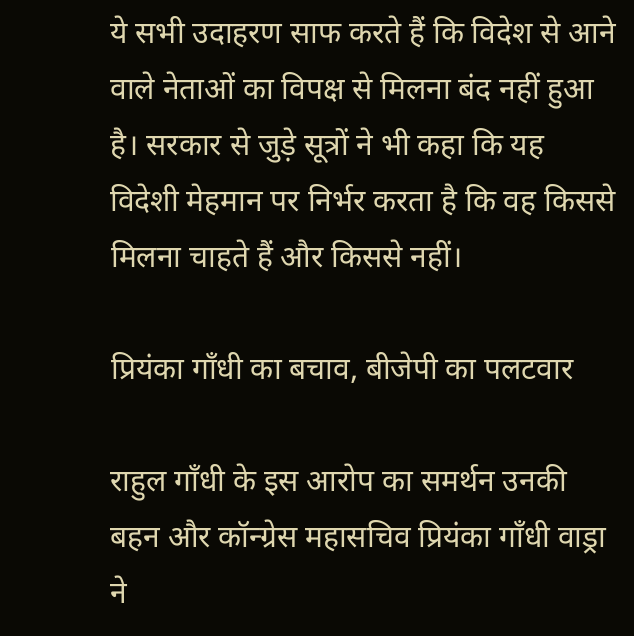ये सभी उदाहरण साफ करते हैं कि विदेश से आने वाले नेताओं का विपक्ष से मिलना बंद नहीं हुआ है। सरकार से जुड़े सूत्रों ने भी कहा कि यह विदेशी मेहमान पर निर्भर करता है कि वह किससे मिलना चाहते हैं और किससे नहीं।

प्रियंका गाँधी का बचाव, बीजेपी का पलटवार

राहुल गाँधी के इस आरोप का समर्थन उनकी बहन और कॉन्ग्रेस महासचिव प्रियंका गाँधी वाड्रा ने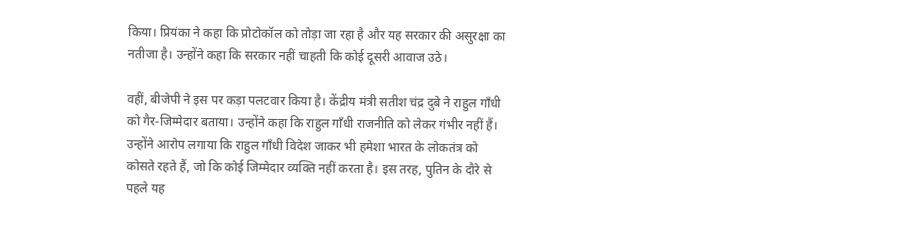किया। प्रियंका ने कहा कि प्रोटोकॉल को तोड़ा जा रहा है और यह सरकार की असुरक्षा का नतीजा है। उन्होंने कहा कि सरकार नहीं चाहती कि कोई दूसरी आवाज उठे।

वहीं, बीजेपी ने इस पर कड़ा पलटवार किया है। केंद्रीय मंत्री सतीश चंद्र दुबे ने राहुल गाँधी को गैर-जिम्मेदार बताया। उन्होंने कहा कि राहुल गाँधी राजनीति को लेकर गंभीर नहीं हैं। उन्होंने आरोप लगाया कि राहुल गाँधी विदेश जाकर भी हमेशा भारत के लोकतंत्र को कोसते रहते हैं, जो कि कोई जिम्मेदार व्यक्ति नहीं करता है। इस तरह, पुतिन के दौरे से पहले यह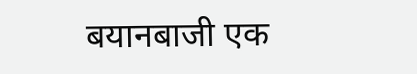बयानबाजी एक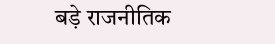बड़े राजनीतिक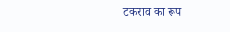टकराव का रूप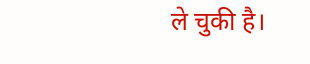ले चुकी है।